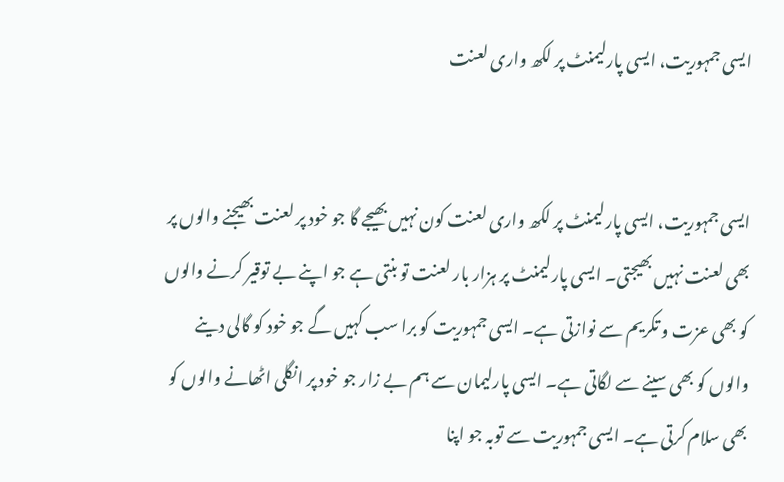ایسی جمہوریت، ایسی پارلیمنٹ پر لکھ واری لعنت


ایسی جمہوریت، ایسی پارلیمنٹ پر لکھ واری لعنت کون نہیں بھیجے گا جو خود پر لعنت بھیجنے والوں پر بھی لعنت نہیں بھیجتی۔ ایسی پارلیمنٹ پر ہزار بار لعنت تو بنتی ہے جو اپنے بے توقیر کرنے والوں کو بھی عزت و تکریم سے نوازتی ہے۔ ایسی جمہوریت کو برا سب کہیں گے جو خود کو گالی دینے والوں کو بھی سینے سے لگاتی ہے۔ ایسی پارلیمان سے ہم بے زار جو خود پر انگلی اٹھانے والوں کو بھی سلام کرتی ہے۔ ایسی جمہوریت سے توبہ جو اپنا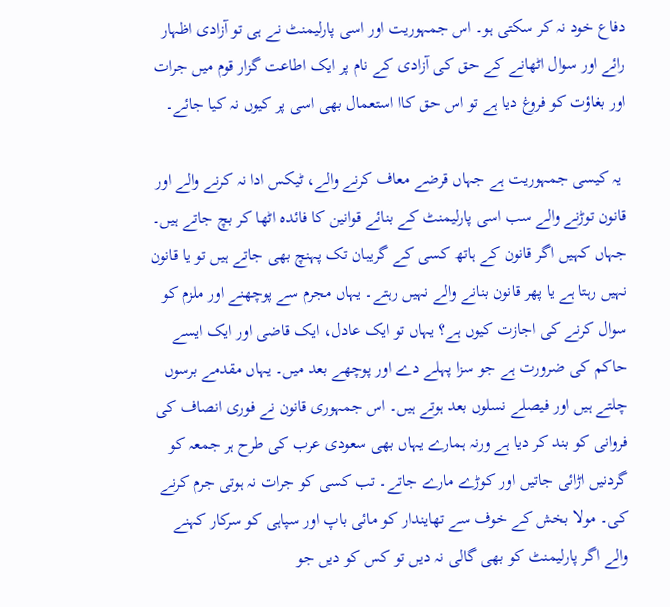دفاع خود نہ کر سکتی ہو۔ اس جمہوریت اور اسی پارلیمنٹ نے ہی تو آزادی اظہار رائے اور سوال اٹھانے کے حق کی آزادی کے نام پر ایک اطاعت گزار قوم میں جرات اور بغاؤت کو فروغ دیا ہے تو اس حق کاا استعمال بھی اسی پر کیوں نہ کیا جائے۔

 یہ کیسی جمہوریت ہے جہاں قرضے معاف کرنے والے، ٹیکس ادا نہ کرنے والے اور قانون توڑنے والے سب اسی پارلیمنٹ کے بنائے قوانین کا فائدہ اٹھا کر بچ جاتے ہیں۔ جہاں کہیں اگر قانون کے ہاتھ کسی کے گریبان تک پہنچ بھی جاتے ہیں تو یا قانون نہیں رہتا ہے یا پھر قانون بنانے والے نہیں رہتے۔ یہاں مجرم سے پوچھنے اور ملزم کو سوال کرنے کی اجازت کیوں ہے؟ یہاں تو ایک عادل، ایک قاضی اور ایک ایسے حاکم کی ضرورت ہے جو سزا پہلے دے اور پوچھے بعد میں۔ یہاں مقدمے برسوں چلتے ہیں اور فیصلے نسلوں بعد ہوتے ہیں۔ اس جمہوری قانون نے فوری انصاف کی فروانی کو بند کر دیا ہے ورنہ ہمارے یہاں بھی سعودی عرب کی طرح ہر جمعہ کو گردنیں اڑائی جاتیں اور کوڑے مارے جاتے۔ تب کسی کو جرات نہ ہوتی جرم کرنے کی۔ مولا بخش کے خوف سے تھایندار کو مائی باپ اور سپاہی کو سرکار کہنے والے اگر پارلیمنٹ کو بھی گالی نہ دیں تو کس کو دیں جو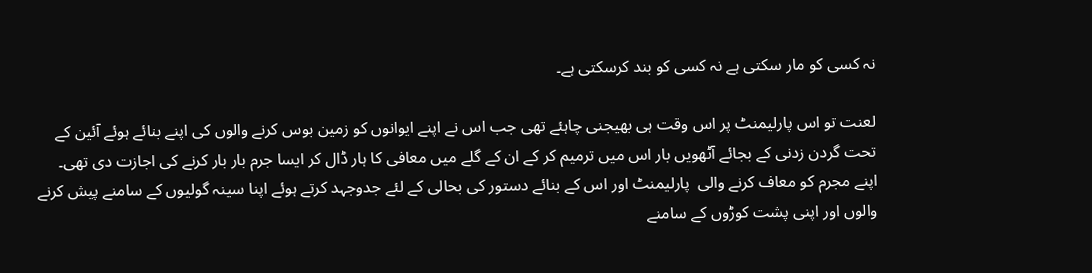نہ کسی کو مار سکتی ہے نہ کسی کو بند کرسکتی ہے۔

لعنت تو اس پارلیمنٹ پر اس وقت ہی بھیجنی چاہئے تھی جب اس نے اپنے ایوانوں کو زمین بوس کرنے والوں کی اپنے بنائے ہوئے آئین کے تحت گردن زدنی کے بجائے آٹھویں بار اس میں ترمیم کر کے ان کے گلے میں معافی کا ہار ڈال کر ایسا جرم بار بار کرنے کی اجازت دی تھی۔ اپنے مجرم کو معاف کرنے والی  پارلیمنٹ اور اس کے بنائے دستور کی بحالی کے لئے جدوجہد کرتے ہوئے اپنا سینہ گولیوں کے سامنے پیش کرنے والوں اور اپنی پشت کوڑوں کے سامنے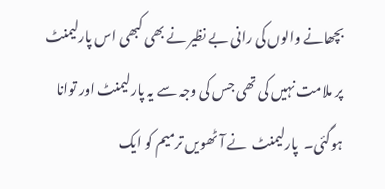بچھانے والوں کی رانی بے نظیر نے بھی کبھی اس پارلیمنٹ پر ملامت نہیں کی تھی جس کی وجہ سے یہ پارلیمنٹ اور توانا ہوگئی۔  پارلیمنٹ  نے آٹھویں ترمیم کو ایک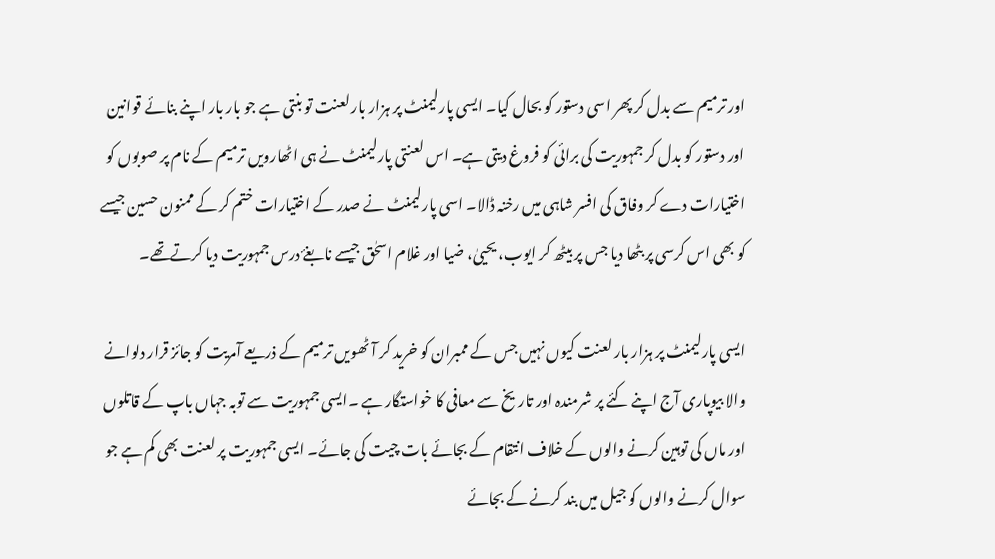اور ترمیم سے بدل کر پھر اسی دستور کو بحال کیا۔ ایسی پارلیمنٹ پر ہزار بار لعنت تو بنتی ہے جو بار بار اپنے بنائے قوانین اور دستور کو بدل کر جمہوریت کی برائی کو فروغ دیتی ہے۔ اس لعنتی پارلیمنٹ نے ہی اٹھارویں ترمیم کے نام پر صوبوں کو اختیارات دے کر وفاق کی افسر شاہی میں رخنہ ڈالا۔ اسی پارلیمنٹ نے صدر کے اختیارات ختم کر کے ممنون حسین جیسے کو بھی اس کرسی پر بٹھا دیا جس پر بیٹھ کر ایوب، یحییٰ، ضیا اور غلام اسحٰق جیسے نابغۓ درس جمہوریت دیا کرتےتھے۔

ایسی پارلیمنٹ پر ہزار بار لعنت کیوں نہیں جس کے ممبران کو خرید کر آٹھویں ترمیم کے ذریعے آمریت کو جائز قرار دلوانے والا بیوپاری آج اپنے کئے پر شرمندہ اور تاریخ سے معافی کا خواستگار ہے ۔ایسی جمہوریت سے توبہ جہاں باپ کے قاتلوں اور ماں کی توہین کرنے والوں کے خلاف انتقام کے بجائے بات چیت کی جائے۔ ایسی جمہوریت پر لعنت بھی کم ہے جو سوال کرنے والوں کو جیل میں بند کرنے کے بجائے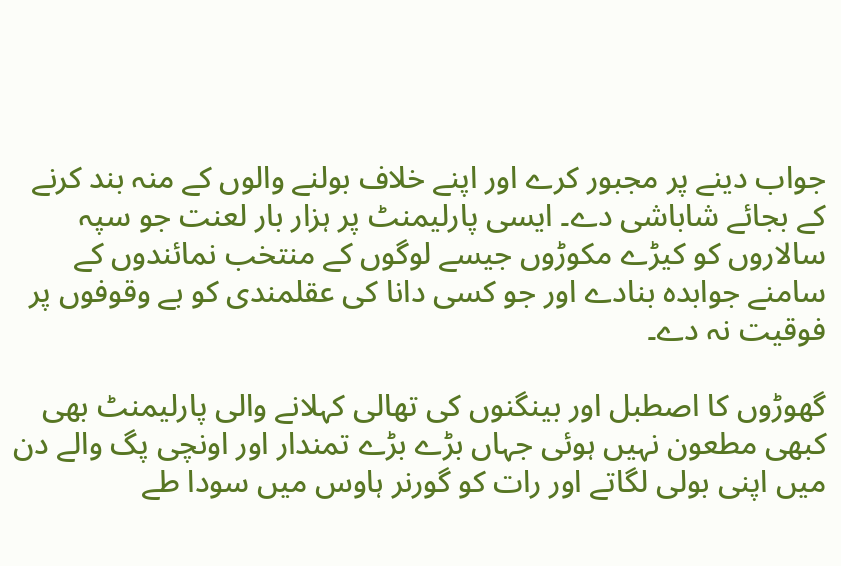جواب دینے پر مجبور کرے اور اپنے خلاف بولنے والوں کے منہ بند کرنے کے بجائے شاباشی دے۔ ایسی پارلیمنٹ پر ہزار بار لعنت جو سپہ سالاروں کو کیڑے مکوڑوں جیسے لوگوں کے منتخب نمائندوں کے سامنے جوابدہ بنادے اور جو کسی دانا کی عقلمندی کو بے وقوفوں پر فوقیت نہ دے۔

گھوڑوں کا اصطبل اور بینگنوں کی تھالی کہلانے والی پارلیمنٹ بھی کبھی مطعون نہیں ہوئی جہاں بڑے بڑے تمندار اور اونچی پگ والے دن میں اپنی بولی لگاتے اور رات کو گورنر ہاوس میں سودا طے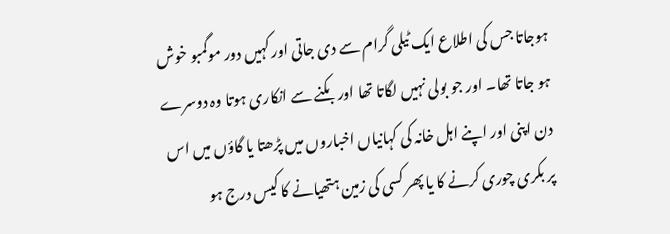ہوجاتا جس کی اطلاع ایک ٹیلی گرام سے دی جاتی اور کہیں دور موگمبو خوش ہو جاتا تھا۔ اور جو بولی نہیں لگاتا تھا اور بکنے سے انکاری ہوتا وہ دوسرے دن اپنی اور اپنے اہل خانہ کی کہانیاں اخباروں میں پڑھتا یا گاؤں میں اس پر بکری چوری کرنے کا یا پھر کسی کی زمین ہتھیانے کا کیس درج ہو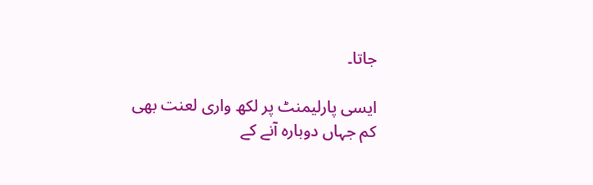جاتا۔

ایسی پارلیمنٹ پر لکھ واری لعنت بھی کم جہاں دوبارہ آنے کے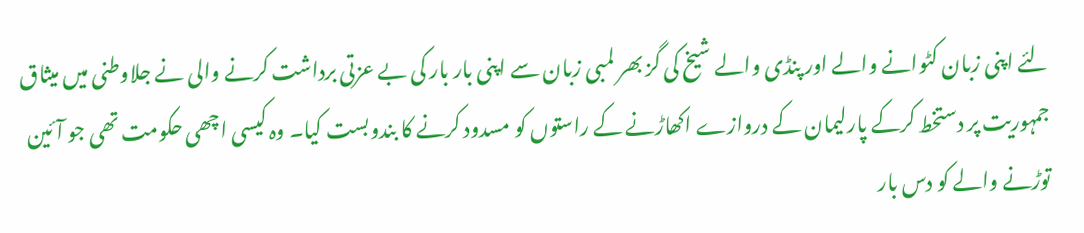لئے اپنی زبان کٹوانے والے اور پنڈی والے شیخ کی گز بھر لمبی زبان سے اپنی بار بار کی بے عزتی برداشت کرنے والی نے جلاوطنی میں میثاق جمہوریت پر دستخط کرکے پارلیمان کے دروازے اکھاڑنے کے راستوں کو مسدود کرنے کا بندوبست کیا۔ وہ کیسی اچھی حکومت تھی جو آئین توڑنے والے کو دس بار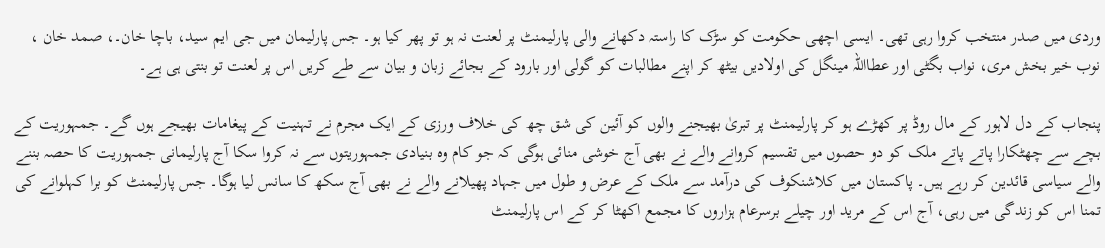وردی میں صدر منتخب کروا رہی تھی۔ ایسی اچھی حکومت کو سڑک کا راستہ دکھانے والی پارلیمنٹ پر لعنت نہ ہو تو پھر کیا ہو۔ جس پارلیمان میں جی ایم سید، باچا خان۔، صمد خان ، نوب خیر بخش مری، نواب بگٹی اور عطااللہ مینگل کی اولادیں بیٹھ کر اپنے مطالبات کو گولی اور بارود کے بجائے زبان و بیان سے طے کریں اس پر لعنت تو بنتی ہی ہے۔

پنجاب کے دل لاہور کے مال روڈ پر کھڑے ہو کر پارلیمنٹ پر تبریٰ بھیجنے والوں کو آئین کی شق چھ کی خلاف ورزی کے ایک مجرم نے تہنیت کے پیغامات بھیجے ہوں گے۔ جمہوریت کے بچے سے چھٹکارا پاتے پاتے ملک کو دو حصوں میں تقسیم کروانے والے نے بھی آج خوشی منائی ہوگی کہ جو کام وہ بنیادی جمہوریتوں سے نہ کروا سکا آج پارلیمانی جمہوریت کا حصہ بننے والے سیاسی قائدین کر رہے ہیں۔ پاکستان میں کلاشنکوف کی درآمد سے ملک کے عرض و طول میں جہاد پھیلانے والے نے بھی آج سکھ کا سانس لیا ہوگا۔ جس پارلیمنٹ کو برا کہلوانے کی تمنا اس کو زندگی میں رہی، آج اس کے مرید اور چیلے برسرعام ہزاروں کا مجمع اکھٹا کر کے اس پارلیمنٹ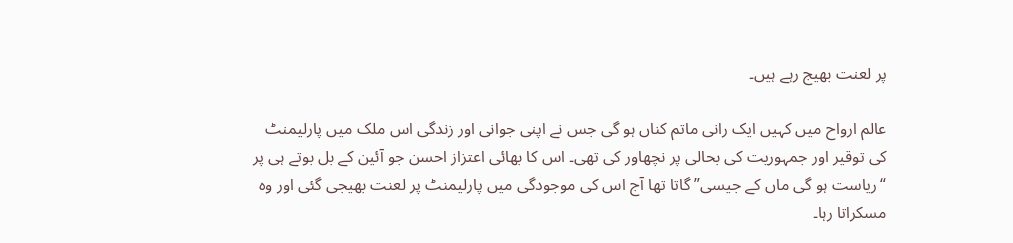پر لعنت بھیج رہے ہیں۔

عالم ارواح میں کہیں ایک رانی ماتم کناں ہو گی جس نے اپنی جوانی اور زندگی اس ملک میں پارلیمنٹ کی توقیر اور جمہوریت کی بحالی پر نچھاور کی تھی۔ اس کا بھائی اعتزاز احسن جو آئین کے بل بوتے ہی پر “ریاست ہو گی ماں کے جیسی” گاتا تھا آج اس کی موجودگی میں پارلیمنٹ پر لعنت بھیجی گئی اور وہ مسکراتا رہا۔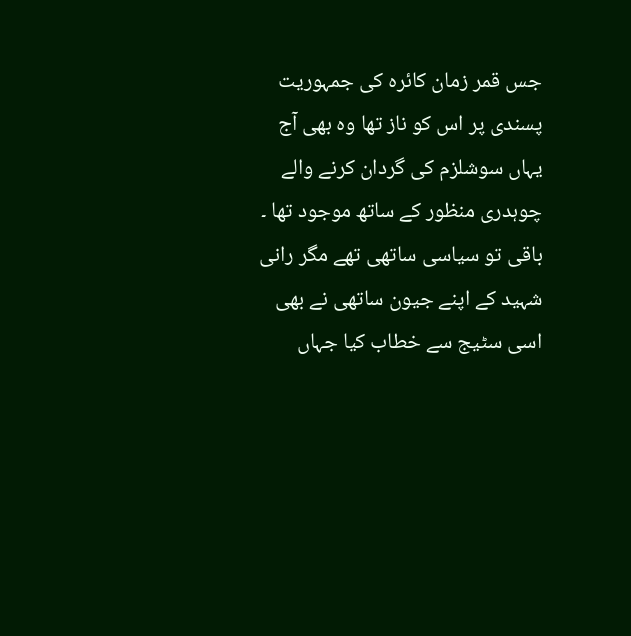جس قمر زمان کائرہ کی جمہوریت پسندی پر اس کو ناز تھا وہ بھی آج یہاں سوشلزم کی گردان کرنے والے چوہدری منظور کے ساتھ موجود تھا ۔ باقی تو سیاسی ساتھی تھے مگر رانی شہید کے اپنے جیون ساتھی نے بھی اسی سٹیج سے خطاب کیا جہاں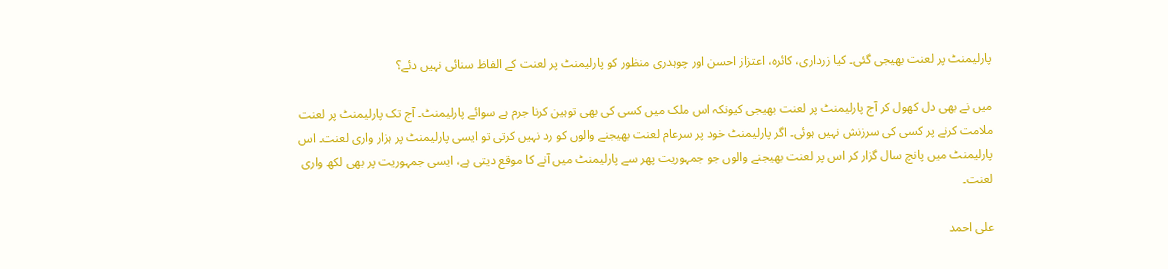پارلیمنٹ پر لعنت بھیجی گئی۔ کیا زرداری، کائرہ، اعتزاز احسن اور چوہدری منظور کو پارلیمنٹ پر لعنت کے الفاظ سنائی نہیں دئے؟

میں نے بھی دل کھول کر آج پارلیمنٹ پر لعنت بھیجی کیونکہ اس ملک میں کسی کی بھی توہین کرنا جرم ہے سوائے پارلیمنٹ۔ آج تک پارلیمنٹ پر لعنت ملامت کرنے پر کسی کی سرزنش نہیں ہوئی۔ اگر پارلیمنٹ خود پر سرعام لعنت بھیجنے والوں کو رد نہیں کرتی تو ایسی پارلیمنٹ پر ہزار واری لعنت۔ اس پارلیمنٹ میں پانچ سال گزار کر اس پر لعنت بھیجنے والوں جو جمہوریت پھر سے پارلیمنٹ میں آنے کا موقع دیتی ہے، ایسی جمہوریت پر بھی لکھ واری لعنت۔

علی احمد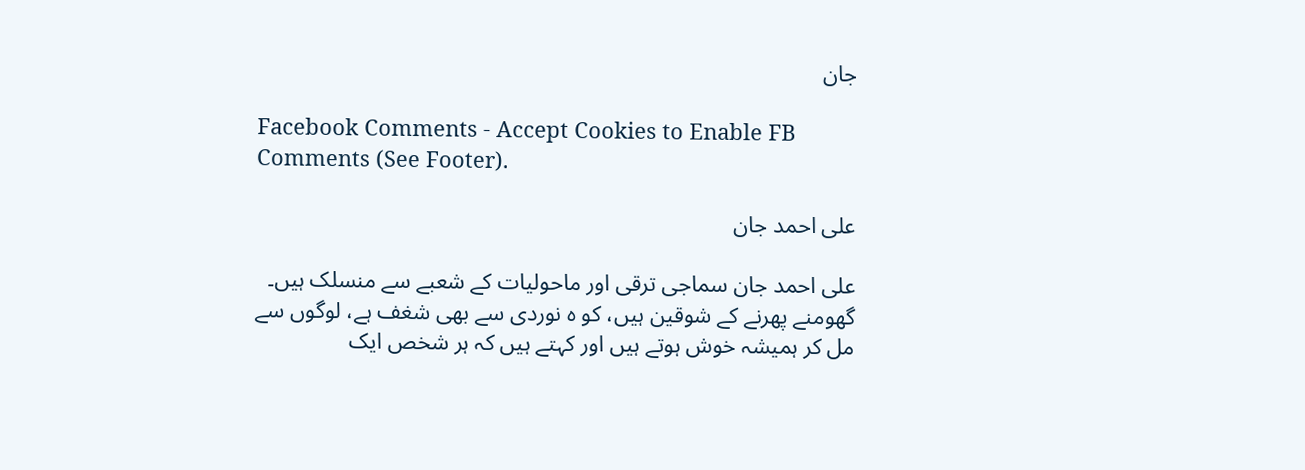جان

Facebook Comments - Accept Cookies to Enable FB Comments (See Footer).

علی احمد جان

علی احمد جان سماجی ترقی اور ماحولیات کے شعبے سے منسلک ہیں۔ گھومنے پھرنے کے شوقین ہیں، کو ہ نوردی سے بھی شغف ہے، لوگوں سے مل کر ہمیشہ خوش ہوتے ہیں اور کہتے ہیں کہ ہر شخص ایک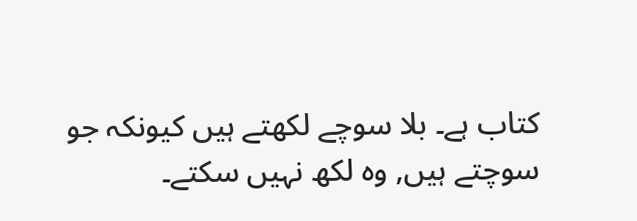کتاب ہے۔ بلا سوچے لکھتے ہیں کیونکہ جو سوچتے ہیں, وہ لکھ نہیں سکتے۔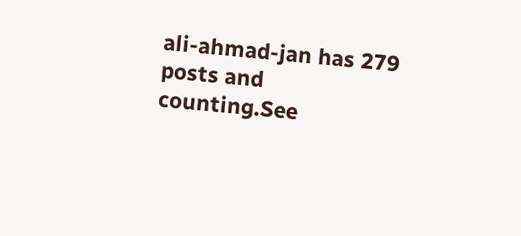ali-ahmad-jan has 279 posts and counting.See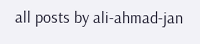all posts by ali-ahmad-jan